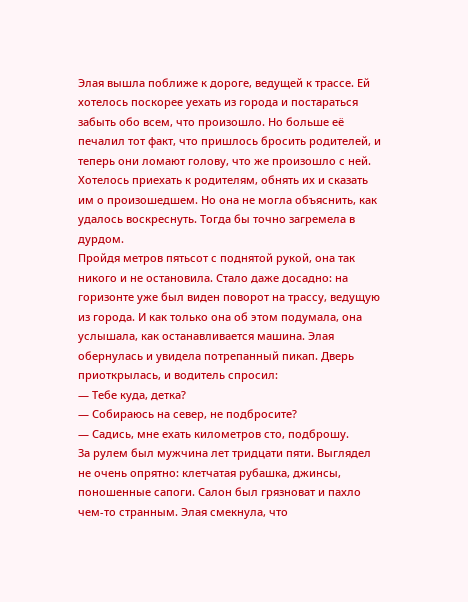Элая вышла поближе к дороге, ведущей к трассе. Ей хотелось поскорее уехать из города и постараться забыть обо всем, что произошло. Но больше её печалил тот факт, что пришлось бросить родителей, и теперь они ломают голову, что же произошло с ней. Хотелось приехать к родителям, обнять их и сказать им о произошедшем. Но она не могла объяснить, как удалось воскреснуть. Тогда бы точно загремела в дурдом.
Пройдя метров пятьсот с поднятой рукой, она так никого и не остановила. Стало даже досадно: на горизонте уже был виден поворот на трассу, ведущую из города. И как только она об этом подумала, она услышала, как останавливается машина. Элая обернулась и увидела потрепанный пикап. Дверь приоткрылась, и водитель спросил:
— Тебе куда, детка?
— Собираюсь на север, не подбросите?
— Садись, мне ехать километров сто, подброшу.
За рулем был мужчина лет тридцати пяти. Выглядел не очень опрятно: клетчатая рубашка, джинсы, поношенные сапоги. Салон был грязноват и пахло чем-то странным. Элая смекнула, что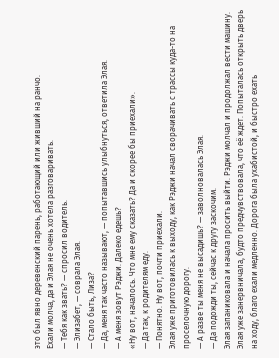это был явно деревенский парень, работающий или живший на ранчо.
Ехали молча, да и Элая не очень хотела разговаривать.
— Тебя как звать? — спросил водитель.
— Элизабет, — соврала Элая.
— Стало быть, Лиза?
— Да, меня так часто называют, — попытавшись улыбнуться, ответила Элая.
— А меня зовут Рэджи. Далеко едешь?
«Ну вот, началось. Что мне ему сказать? Да и скорее бы приехали».
— Да так, к родителям еду.
— Понятно. Ну вот, почти приехали.
Элая уже приготовилась к выходу, как Рэджи начал сворачивать с трассы куда-то на проселочную дорогу.
— А разве ты меня не высадишь? — заволновалась Элая.
— Да подожди ты, сейчас к другу заскочим.
Элая запаниковала и начала просить выйти. Рэджи молчал и продолжал вести машину. Элая уже занервничала, будто предчувствовала, что её ждет. Попыталась открыть дверь на ходу, благо ехали медленно. Дорога была ухабистой, и быстро ехать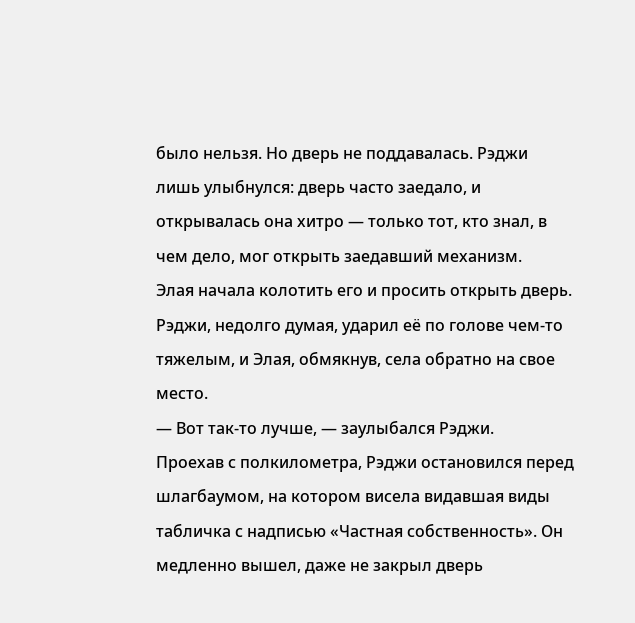было нельзя. Но дверь не поддавалась. Рэджи лишь улыбнулся: дверь часто заедало, и открывалась она хитро — только тот, кто знал, в чем дело, мог открыть заедавший механизм.
Элая начала колотить его и просить открыть дверь. Рэджи, недолго думая, ударил её по голове чем-то тяжелым, и Элая, обмякнув, села обратно на свое место.
— Вот так-то лучше, — заулыбался Рэджи.
Проехав с полкилометра, Рэджи остановился перед шлагбаумом, на котором висела видавшая виды табличка с надписью «Частная собственность». Он медленно вышел, даже не закрыл дверь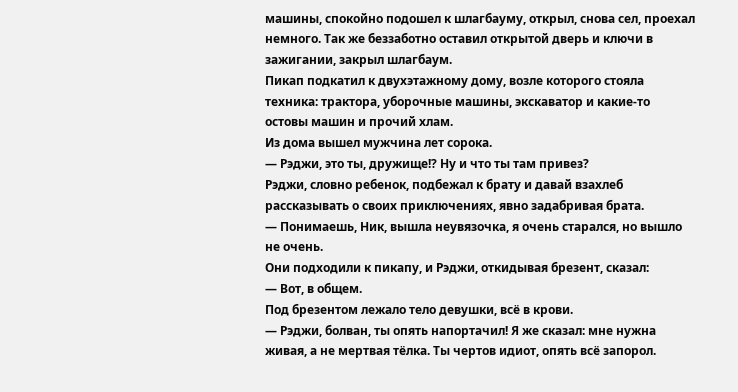машины, спокойно подошел к шлагбауму, открыл, снова сел, проехал немного. Так же беззаботно оставил открытой дверь и ключи в зажигании, закрыл шлагбаум.
Пикап подкатил к двухэтажному дому, возле которого стояла техника: трактора, уборочные машины, экскаватор и какие-то остовы машин и прочий хлам.
Из дома вышел мужчина лет сорока.
— Рэджи, это ты, дружище!? Ну и что ты там привез?
Рэджи, словно ребенок, подбежал к брату и давай взахлеб рассказывать о своих приключениях, явно задабривая брата.
— Понимаешь, Ник, вышла неувязочка, я очень старался, но вышло не очень.
Они подходили к пикапу, и Рэджи, откидывая брезент, сказал:
— Вот, в общем.
Под брезентом лежало тело девушки, всё в крови.
— Рэджи, болван, ты опять напортачил! Я же сказал: мне нужна живая, а не мертвая тёлка. Ты чертов идиот, опять всё запорол.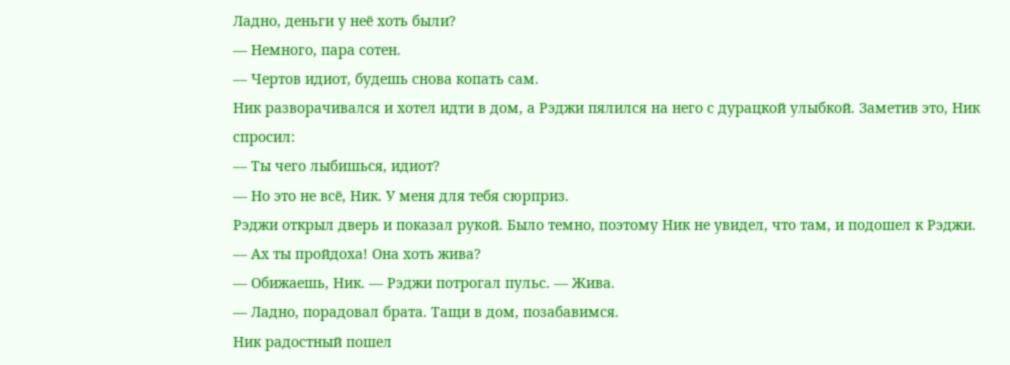Ладно, деньги у неё хоть были?
— Немного, пара сотен.
— Чертов идиот, будешь снова копать сам.
Ник разворачивался и хотел идти в дом, а Рэджи пялился на него с дурацкой улыбкой. Заметив это, Ник спросил:
— Ты чего лыбишься, идиот?
— Но это не всё, Ник. У меня для тебя сюрприз.
Рэджи открыл дверь и показал рукой. Было темно, поэтому Ник не увидел, что там, и подошел к Рэджи.
— Ах ты пройдоха! Она хоть жива?
— Обижаешь, Ник. — Рэджи потрогал пульс. — Жива.
— Ладно, порадовал брата. Тащи в дом, позабавимся.
Ник радостный пошел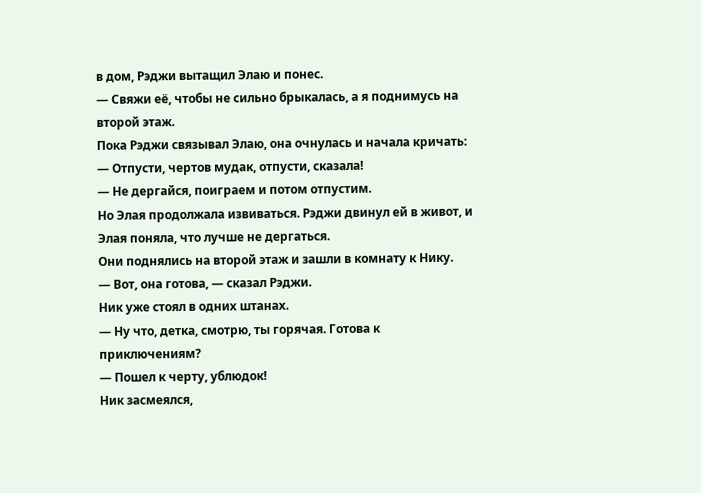в дом, Рэджи вытащил Элаю и понес.
— Свяжи её, чтобы не сильно брыкалась, а я поднимусь на второй этаж.
Пока Рэджи связывал Элаю, она очнулась и начала кричать:
— Отпусти, чертов мудак, отпусти, сказала!
— Не дергайся, поиграем и потом отпустим.
Но Элая продолжала извиваться. Рэджи двинул ей в живот, и Элая поняла, что лучше не дергаться.
Они поднялись на второй этаж и зашли в комнату к Нику.
— Вот, она готова, — сказал Рэджи.
Ник уже стоял в одних штанах.
— Ну что, детка, смотрю, ты горячая. Готова к приключениям?
— Пошел к черту, ублюдок!
Ник засмеялся,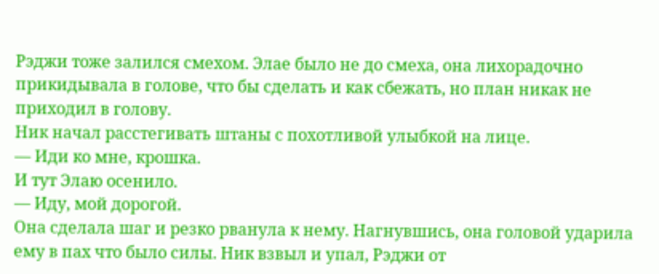Рэджи тоже залился смехом. Элае было не до смеха, она лихорадочно прикидывала в голове, что бы сделать и как сбежать, но план никак не приходил в голову.
Ник начал расстегивать штаны с похотливой улыбкой на лице.
— Иди ко мне, крошка.
И тут Элаю осенило.
— Иду, мой дорогой.
Она сделала шаг и резко рванула к нему. Нагнувшись, она головой ударила ему в пах что было силы. Ник взвыл и упал, Рэджи от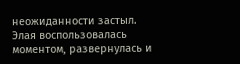неожиданности застыл. Элая воспользовалась моментом, развернулась и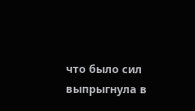что было сил выпрыгнула в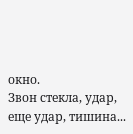окно.
Звон стекла, удар, еще удар, тишина...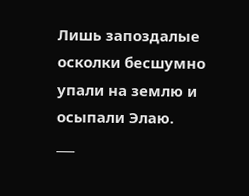Лишь запоздалые осколки бесшумно упали на землю и осыпали Элаю.
___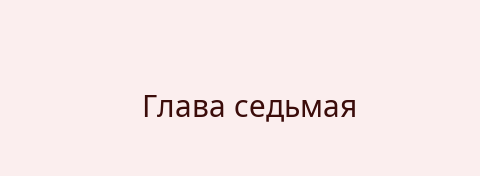Глава седьмая